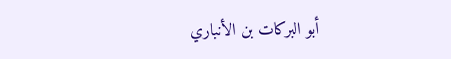أبو البركات بن الأنباري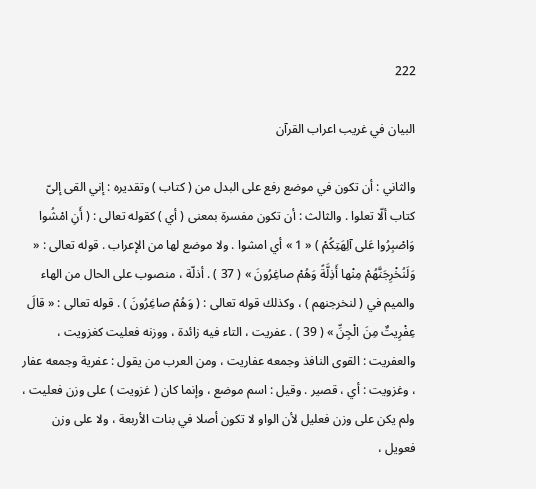222

البيان في غريب اعراب القرآن

والثاني : أن تكون في موضع رفع على البدل من ( كتاب ) وتقديره : إني القى إلىّ كتاب ألّا تعلوا . والثالث : أن تكون مفسرة بمعنى ( أي ) كقوله تعالى : ( أَنِ امْشُوا وَاصْبِرُوا عَلى آلِهَتِكُمْ ) « 1 » أي امشوا . ولا موضع لها من الإعراب . قوله تعالى : « وَلَنُخْرِجَنَّهُمْ مِنْها أَذِلَّةً وَهُمْ صاغِرُونَ » ( 37 ) . أذلّة ، منصوب على الحال من الهاء والميم في ( لنخرجنهم ) ، وكذلك قوله تعالى : ( وَهُمْ صاغِرُونَ ) . قوله تعالى : « قالَ عِفْرِيتٌ مِنَ الْجِنِّ » ( 39 ) . عفريت ، التاء فيه زائدة ، ووزنه فعليت كغزويت ، والعفريت : القوى النافذ وجمعه عفاريت ، ومن العرب من يقول : عفرية وجمعه عفار ، وغزويت : أي ، قصير . وقيل : اسم موضع ، وإنما كان ( غزويت ) على وزن فعليت ، ولم يكن على وزن فعليل لأن الواو لا تكون أصلا في بنات الأربعة ، ولا على وزن فعويل ،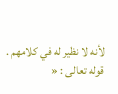لأنه لا نظير له في كلامهم . قوله تعالى : «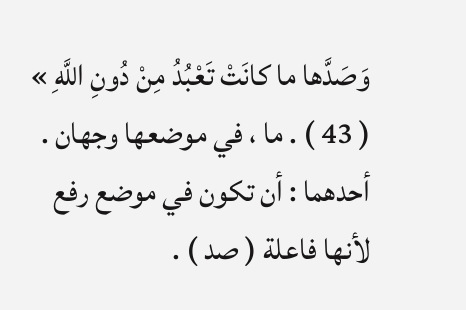وَصَدَّها ما كانَتْ تَعْبُدُ مِنْ دُونِ اللَّهِ » ( 43 ) . ما ، في موضعها وجهان . أحدهما : أن تكون في موضع رفع لأنها فاعلة ( صد ) .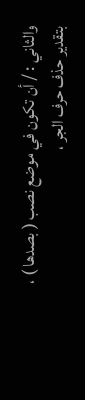والثاني : / أن تكون في موضع نصب ( بصدها ) ، بتقدير حذف حرف الجر ،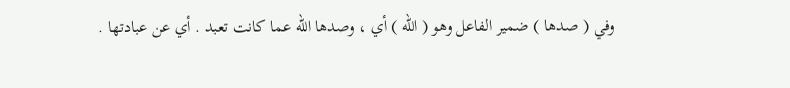وفي ( صدها ) ضمير الفاعل وهو ( اللّه ) أي ، وصدها اللّه عما كانت تعبد . أي عن عبادتها .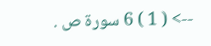--> ( 1 ) 6 سورة ص .